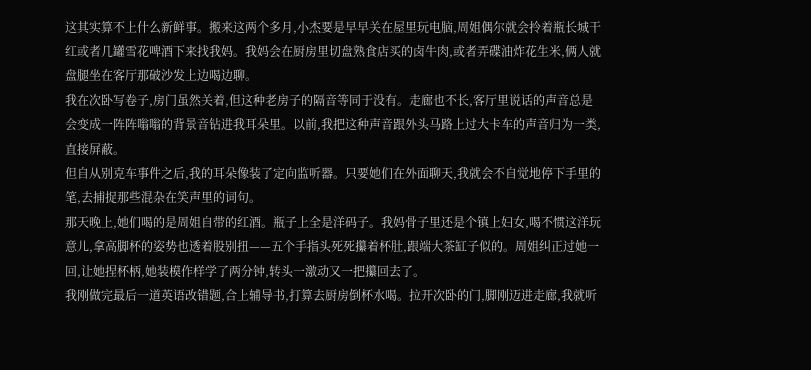这其实算不上什么新鲜事。搬来这两个多月,小杰要是早早关在屋里玩电脑,周姐偶尔就会拎着瓶长城干红或者几罐雪花啤酒下来找我妈。我妈会在厨房里切盘熟食店买的卤牛肉,或者弄碟油炸花生米,俩人就盘腿坐在客厅那破沙发上边喝边聊。
我在次卧写卷子,房门虽然关着,但这种老房子的隔音等同于没有。走廊也不长,客厅里说话的声音总是会变成一阵阵嗡嗡的背景音钻进我耳朵里。以前,我把这种声音跟外头马路上过大卡车的声音归为一类,直接屏蔽。
但自从别克车事件之后,我的耳朵像装了定向监听器。只要她们在外面聊天,我就会不自觉地停下手里的笔,去捕捉那些混杂在笑声里的词句。
那天晚上,她们喝的是周姐自带的红酒。瓶子上全是洋码子。我妈骨子里还是个镇上妇女,喝不惯这洋玩意儿,拿高脚杯的姿势也透着股别扭——五个手指头死死攥着杯肚,跟端大茶缸子似的。周姐纠正过她一回,让她捏杯柄,她装模作样学了两分钟,转头一激动又一把攥回去了。
我刚做完最后一道英语改错题,合上辅导书,打算去厨房倒杯水喝。拉开次卧的门,脚刚迈进走廊,我就听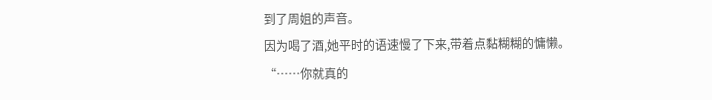到了周姐的声音。
因为喝了酒,她平时的语速慢了下来,带着点黏糊糊的慵懒。
“……你就真的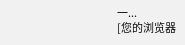一...
[您的浏览器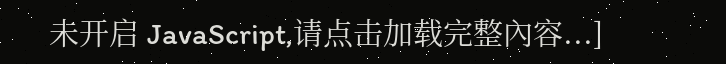未开启 JavaScript,请点击加载完整內容...]